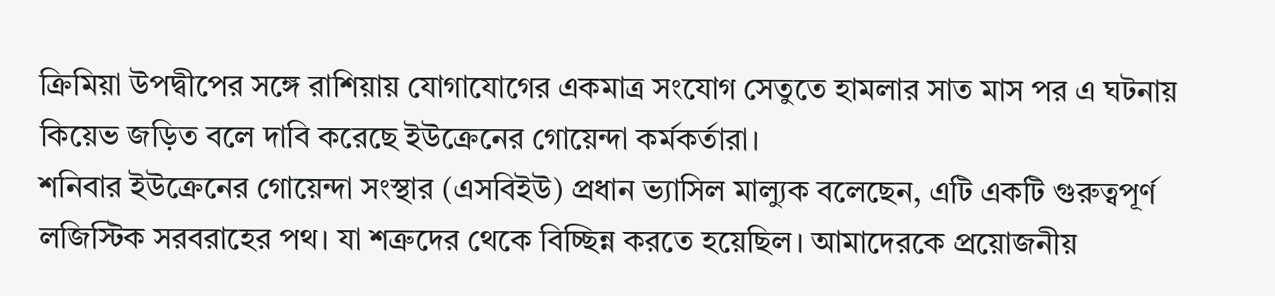ক্রিমিয়া উপদ্বীপের সঙ্গে রাশিয়ায় যোগাযোগের একমাত্র সংযোগ সেতুতে হামলার সাত মাস পর এ ঘটনায় কিয়েভ জড়িত বলে দাবি করেছে ইউক্রেনের গোয়েন্দা কর্মকর্তারা।
শনিবার ইউক্রেনের গোয়েন্দা সংস্থার (এসবিইউ) প্রধান ভ্যাসিল মাল্যুক বলেছেন, এটি একটি গুরুত্বপূর্ণ লজিস্টিক সরবরাহের পথ। যা শত্রুদের থেকে বিচ্ছিন্ন করতে হয়েছিল। আমাদেরকে প্রয়োজনীয়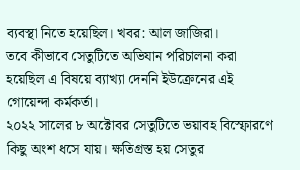ব্যবস্থা নিতে হয়েছিল। খবর: আল জাজিরা।
তবে কীভাবে সেতুটিতে অভিযান পরিচালনা করা হয়েছিল এ বিষয়ে ব্যাখ্যা দেননি ইউক্রেনের এই গোয়েন্দা কর্মকর্তা।
২০২২ সালের ৮ অক্টোবর সেতুটিতে ভয়াবহ বিস্ফোরণে কিছু অংশ ধসে যায়। ক্ষতিগ্রস্ত হয় সেতুর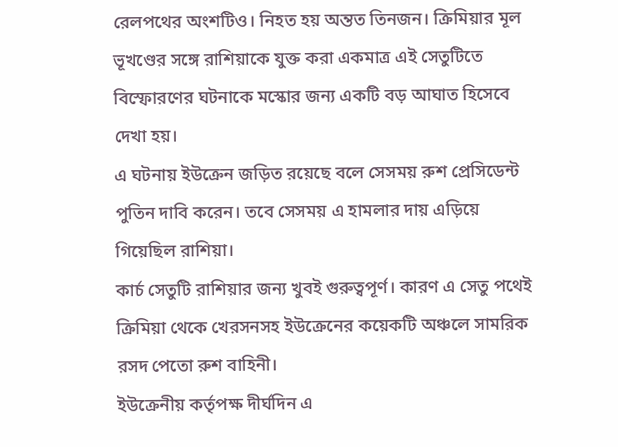রেলপথের অংশটিও। নিহত হয় অন্তত তিনজন। ক্রিমিয়ার মূল ভূখণ্ডের সঙ্গে রাশিয়াকে যুক্ত করা একমাত্র এই সেতুটিতে বিস্ফোরণের ঘটনাকে মস্কোর জন্য একটি বড় আঘাত হিসেবে দেখা হয়।
এ ঘটনায় ইউক্রেন জড়িত রয়েছে বলে সেসময় রুশ প্রেসিডেন্ট পুতিন দাবি করেন। তবে সেসময় এ হামলার দায় এড়িয়ে গিয়েছিল রাশিয়া।
কার্চ সেতুটি রাশিয়ার জন্য খুবই গুরুত্বপূর্ণ। কারণ এ সেতু পথেই ক্রিমিয়া থেকে খেরসনসহ ইউক্রেনের কয়েকটি অঞ্চলে সামরিক রসদ পেতো রুশ বাহিনী।
ইউক্রেনীয় কর্তৃপক্ষ দীর্ঘদিন এ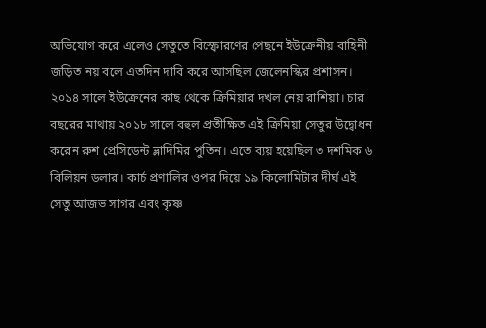অভিযোগ করে এলেও সেতুতে বিস্ফোরণের পেছনে ইউক্রেনীয় বাহিনী জড়িত নয় বলে এতদিন দাবি করে আসছিল জেলেনস্কির প্রশাসন।
২০১৪ সালে ইউক্রেনের কাছ থেকে ক্রিমিয়ার দখল নেয় রাশিয়া। চার বছরের মাথায় ২০১৮ সালে বহুল প্রতীক্ষিত এই ক্রিমিয়া সেতুর উদ্বোধন করেন রুশ প্রেসিডেন্ট ভ্লাদিমির পুতিন। এতে ব্যয় হয়েছিল ৩ দশমিক ৬ বিলিয়ন ডলার। কার্চ প্রণালির ওপর দিয়ে ১৯ কিলোমিটার দীর্ঘ এই সেতু আজভ সাগর এবং কৃষ্ণ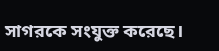সাগরকে সংযুক্ত করেছে।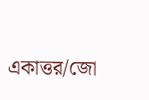একাত্তর/জো